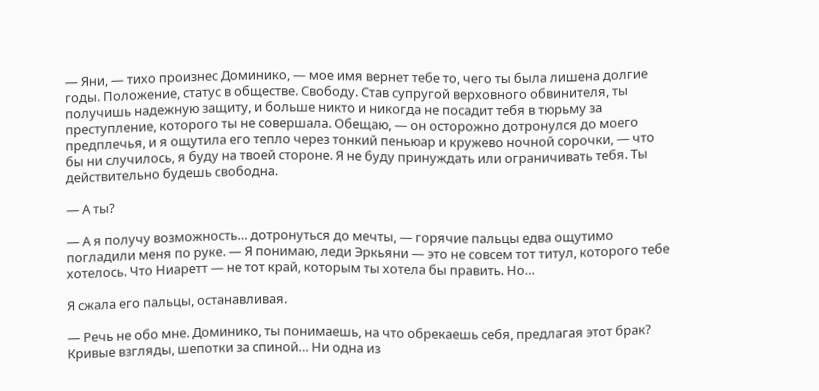— Яни, — тихо произнес Доминико, — мое имя вернет тебе то, чего ты была лишена долгие годы. Положение, статус в обществе. Свободу. Став супругой верховного обвинителя, ты получишь надежную защиту, и больше никто и никогда не посадит тебя в тюрьму за преступление, которого ты не совершала. Обещаю, — он осторожно дотронулся до моего предплечья, и я ощутила его тепло через тонкий пеньюар и кружево ночной сорочки, — что бы ни случилось, я буду на твоей стороне. Я не буду принуждать или ограничивать тебя. Ты действительно будешь свободна.

— А ты?

— А я получу возможность… дотронуться до мечты, — горячие пальцы едва ощутимо погладили меня по руке. — Я понимаю, леди Эркьяни — это не совсем тот титул, которого тебе хотелось. Что Ниаретт — не тот край, которым ты хотела бы править. Но…

Я сжала его пальцы, останавливая.

— Речь не обо мне. Доминико, ты понимаешь, на что обрекаешь себя, предлагая этот брак? Кривые взгляды, шепотки за спиной… Ни одна из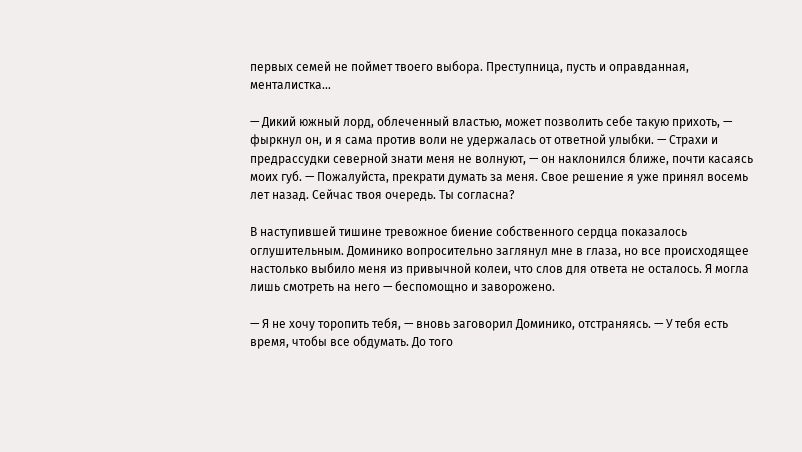первых семей не поймет твоего выбора. Преступница, пусть и оправданная, менталистка…

— Дикий южный лорд, облеченный властью, может позволить себе такую прихоть, — фыркнул он, и я сама против воли не удержалась от ответной улыбки. — Страхи и предрассудки северной знати меня не волнуют, — он наклонился ближе, почти касаясь моих губ. — Пожалуйста, прекрати думать за меня. Свое решение я уже принял восемь лет назад. Сейчас твоя очередь. Ты согласна?

В наступившей тишине тревожное биение собственного сердца показалось оглушительным. Доминико вопросительно заглянул мне в глаза, но все происходящее настолько выбило меня из привычной колеи, что слов для ответа не осталось. Я могла лишь смотреть на него — беспомощно и заворожено.

— Я не хочу торопить тебя, — вновь заговорил Доминико, отстраняясь. — У тебя есть время, чтобы все обдумать. До того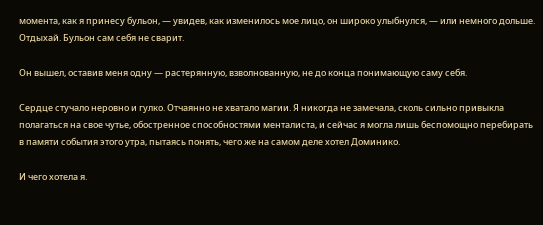момента, как я принесу бульон, — увидев, как изменилось мое лицо, он широко улыбнулся, — или немного дольше. Отдыхай. Бульон сам себя не сварит.

Он вышел, оставив меня одну — растерянную, взволнованную, не до конца понимающую саму себя.

Сердце стучало неровно и гулко. Отчаянно не хватало магии. Я никогда не замечала, сколь сильно привыкла полагаться на свое чутье, обостренное способностями менталиста, и сейчас я могла лишь беспомощно перебирать в памяти события этого утра, пытаясь понять, чего же на самом деле хотел Доминико.

И чего хотела я.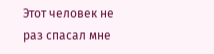Этот человек не раз спасал мне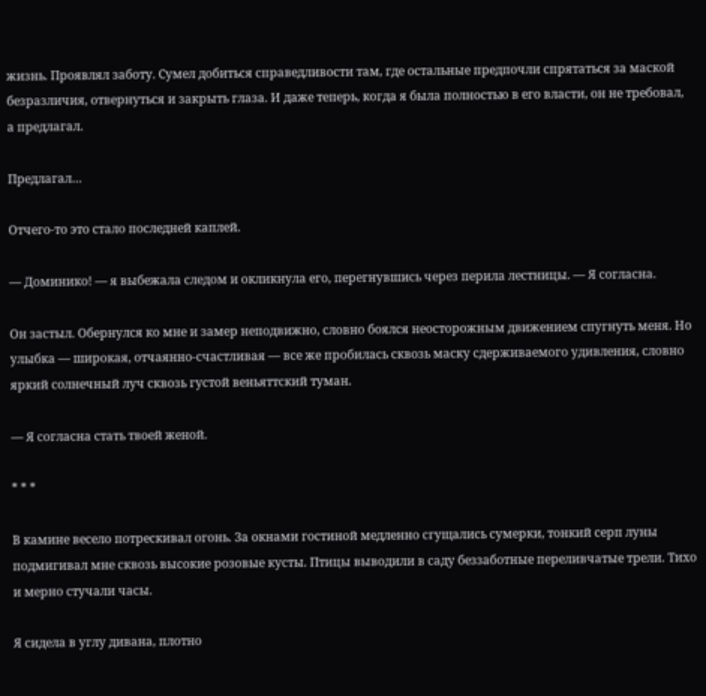жизнь. Проявлял заботу. Сумел добиться справедливости там, где остальные предпочли спрятаться за маской безразличия, отвернуться и закрыть глаза. И даже теперь, когда я была полностью в его власти, он не требовал, а предлагал.

Предлагал…

Отчего-то это стало последней каплей.

— Доминико! — я выбежала следом и окликнула его, перегнувшись через перила лестницы. — Я согласна.

Он застыл. Обернулся ко мне и замер неподвижно, словно боялся неосторожным движением спугнуть меня. Но улыбка — широкая, отчаянно-счастливая — все же пробилась сквозь маску сдерживаемого удивления, словно яркий солнечный луч сквозь густой веньяттский туман.

— Я согласна стать твоей женой.

* * *

В камине весело потрескивал огонь. За окнами гостиной медленно сгущались сумерки, тонкий серп луны подмигивал мне сквозь высокие розовые кусты. Птицы выводили в саду беззаботные переливчатые трели. Тихо и мерно стучали часы.

Я сидела в углу дивана, плотно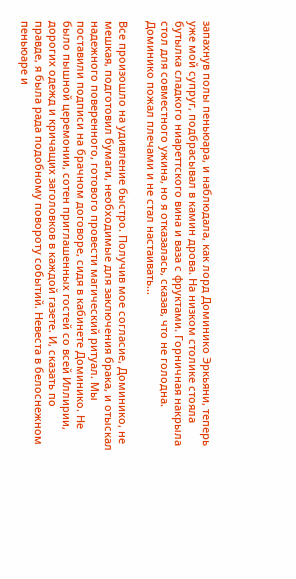запахнув полы пеньюара, и наблюдала, как лорд Доминико Эркьяни, теперь уже мой супруг, подбрасывал в камин дрова. На низком столике стояла бутылка сладкого ниареттского вина и ваза с фруктами. Горничная накрыла стол для совместного ужина, но я отказалась, сказав, что не голодна. Доминико пожал плечами и не стал настаивать…

Все произошло на удивление быстро. Получив мое согласие, Доминико, не мешкая, подготовил бумаги, необходимые для заключения брака, и отыскал надежного поверенного, готового провести магический ритуал. Мы поставили подписи на брачном договоре, сидя в кабинете Доминико. Не было пышной церемонии, сотен приглашенных гостей со всей Иллирии, дорогих одежд и кричащих заголовков в каждой газете. И, сказать по правде, я была рада подобному повороту событий. Невеста в белоснежном пеньюаре и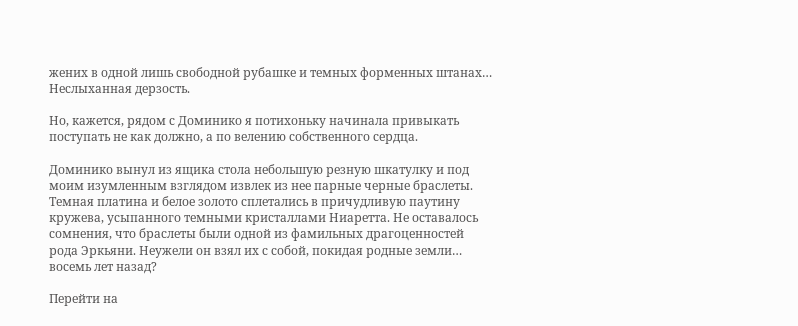жених в одной лишь свободной рубашке и темных форменных штанах… Неслыханная дерзость.

Но, кажется, рядом с Доминико я потихоньку начинала привыкать поступать не как должно, а по велению собственного сердца.

Доминико вынул из ящика стола небольшую резную шкатулку и под моим изумленным взглядом извлек из нее парные черные браслеты. Темная платина и белое золото сплетались в причудливую паутину кружева, усыпанного темными кристаллами Ниаретта. Не оставалось сомнения, что браслеты были одной из фамильных драгоценностей рода Эркьяни. Неужели он взял их с собой, покидая родные земли… восемь лет назад?

Перейти на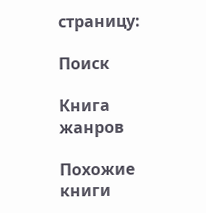страницу:

Поиск

Книга жанров

Похожие книги